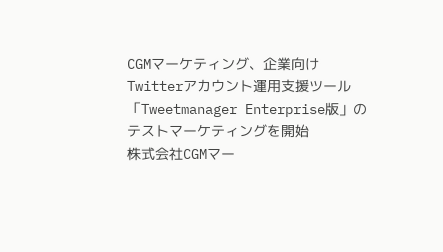CGMマーケティング、企業向けTwitterアカウント運用支援ツール 「Tweetmanager Enterprise版」のテストマーケティングを開始
株式会社CGMマー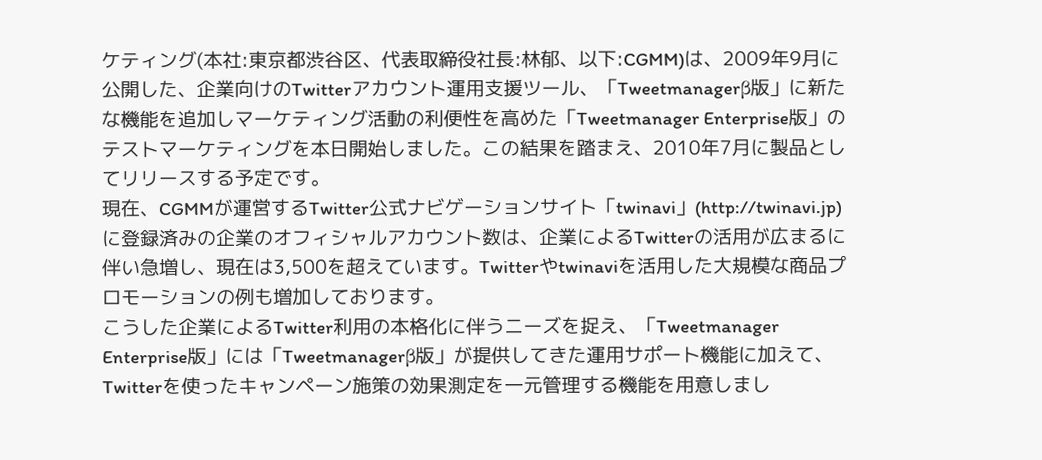ケティング(本社:東京都渋谷区、代表取締役社長:林郁、以下:CGMM)は、2009年9月に公開した、企業向けのTwitterアカウント運用支援ツール、「Tweetmanagerβ版」に新たな機能を追加しマーケティング活動の利便性を高めた「Tweetmanager Enterprise版」のテストマーケティングを本日開始しました。この結果を踏まえ、2010年7月に製品としてリリースする予定です。
現在、CGMMが運営するTwitter公式ナビゲーションサイト「twinavi」(http://twinavi.jp)に登録済みの企業のオフィシャルアカウント数は、企業によるTwitterの活用が広まるに伴い急増し、現在は3,500を超えています。Twitterやtwinaviを活用した大規模な商品プロモーションの例も増加しております。
こうした企業によるTwitter利用の本格化に伴うニーズを捉え、「Tweetmanager Enterprise版」には「Tweetmanagerβ版」が提供してきた運用サポート機能に加えて、Twitterを使ったキャンペーン施策の効果測定を一元管理する機能を用意しまし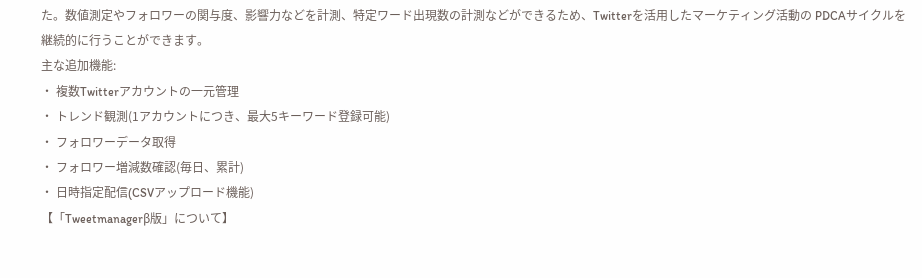た。数値測定やフォロワーの関与度、影響力などを計測、特定ワード出現数の計測などができるため、Twitterを活用したマーケティング活動の PDCAサイクルを継続的に行うことができます。
主な追加機能:
・ 複数Twitterアカウントの一元管理
・ トレンド観測(1アカウントにつき、最大5キーワード登録可能)
・ フォロワーデータ取得
・ フォロワー増減数確認(毎日、累計)
・ 日時指定配信(CSVアップロード機能)
【「Tweetmanagerβ版」について】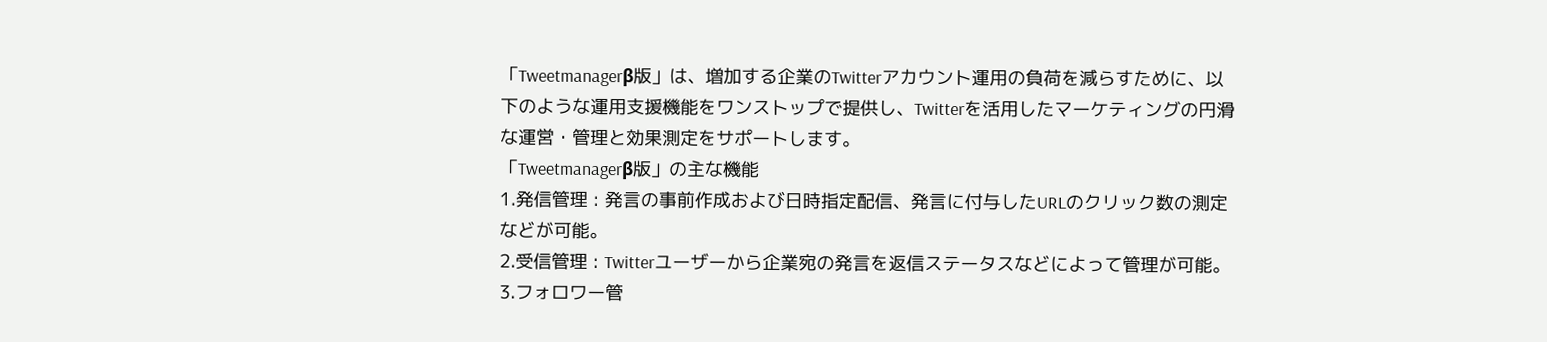「Tweetmanagerβ版」は、増加する企業のTwitterアカウント運用の負荷を減らすために、以下のような運用支援機能をワンストップで提供し、Twitterを活用したマーケティングの円滑な運営・管理と効果測定をサポートします。
「Tweetmanagerβ版」の主な機能
1.発信管理 : 発言の事前作成および日時指定配信、発言に付与したURLのクリック数の測定などが可能。
2.受信管理 : Twitterユーザーから企業宛の発言を返信ステータスなどによって管理が可能。
3.フォロワー管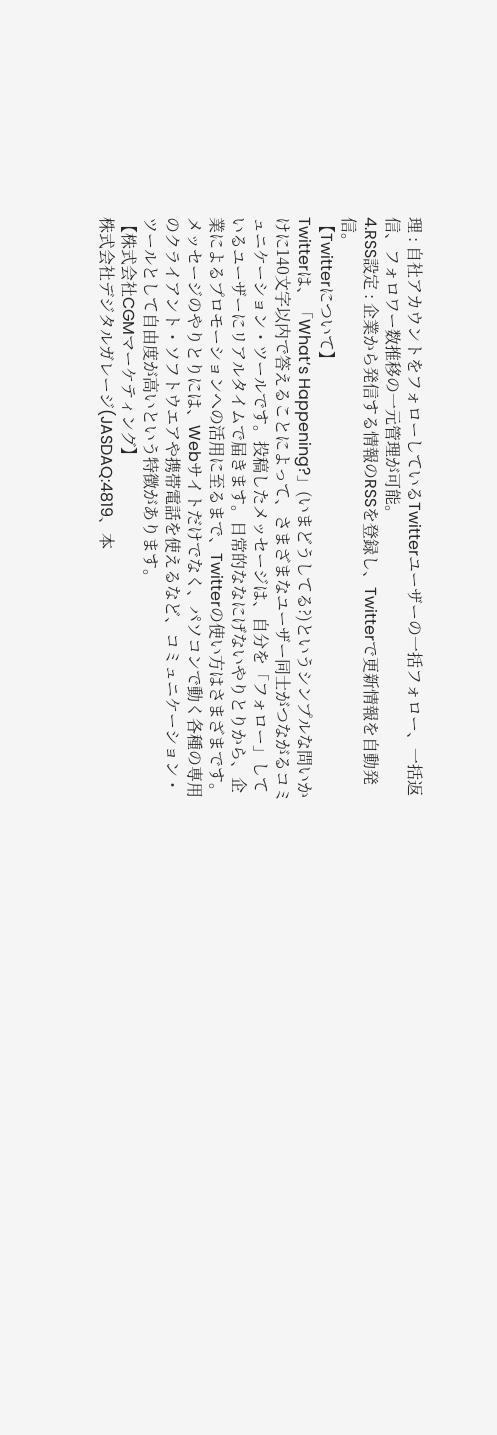理 : 自社アカウントをフォローしているTwitterユーザーの一括フォロー、一括返信、フォロワー数推移の一元管理が可能。
4.RSS設定 : 企業から発信する情報のRSSを登録し、Twitterで更新情報を自動発信。
【Twitterについて】
Twitterは、「What’s Happening?」(いまどうしてる?)というシンプルな問いかけに140文字以内で答えることによって、さまざまなユーザー同士がつながるコミュニケーション・ツールです。投稿したメッセージは、自分を「フォロー」しているユーザーにリアルタイムで届きます。日常的ななにげないやりとりから、企業によるプロモーションへの活用に至るまで、Twitterの使い方はさまざまです。メッセージのやりとりには、Webサイトだけでなく、パソコンで動く各種の専用のクライアント・ソフトウエアや携帯電話を使えるなど、コミュニケーション・ツールとして自由度が高いという特徴があります。
【株式会社CGMマーケティング】
株式会社デジタルガレージ(JASDAQ:4819、本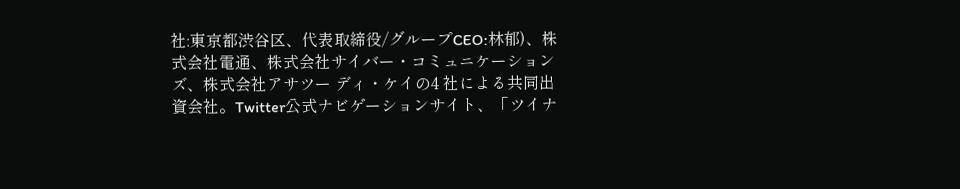社:東京都渋谷区、代表取締役/グループCEO:林郁)、株式会社電通、株式会社サイバー・コミュニケーションズ、株式会社アサツー ディ・ケイの4 社による共同出資会社。Twitter公式ナビゲーションサイト、「ツイナ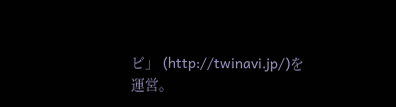ビ」 (http://twinavi.jp/)を運営。